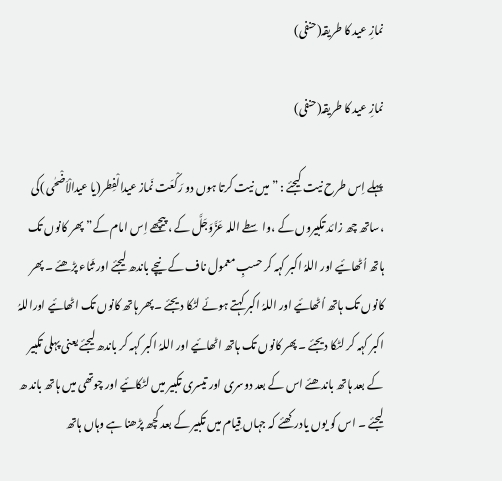نمازِ عید کا طریقہ(حنفی)

نمازِ عید کا طریقہ(حنفی)

پہلے اِس طرح نيت کیجئے : ”ميں نيت کرتا ہوں دو رَکْعَت نَماز عيدالْفِطر(يا عيدالْاَضْحٰی )کی ،ساتھ چھ زائد تکبيروں کے ،واسِطے اللہ عَزَّوَجَلَّ کے ، پيچھے اِس امام کے”پھر کانوں تک ہاتھ اُٹھائيے اور اللہُ اکبر کہہ کر حسبِ معمول ناف کے نيچے باندھ ليجئے اور ثَناء پڑھئے ۔ پھر کانوں تک ہاتھ اُٹھائیے اور اللہُ اکبر کہتے ہوئے لٹکا ديجئے ۔پھر ہاتھ کانوں تک اٹھائیے اوراللہُ اکبر کہہ کر لٹکا دیجئے ۔ پھر کانوں تک ہاتھ اٹھائيے اور اللہُ اکبر کہہ کر باندھ ليجئے يعنی پہلی تکبير کے بعد ہاتھ باندھئے اس کے بعد دوسری اور تيسری تکبير ميں لٹکائيے اور چوتھی ميں ہاتھ باند ھ ليجئے ۔ اس کو يوں يادرکھئے کہ جہاں قِيام ميں تکبير کے بعد کچھ پڑھنا ہے وہاں ہاتھ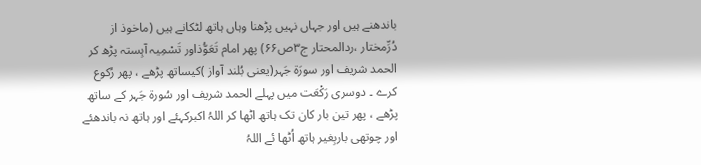باندھنے ہيں اور جہاں نہيں پڑھنا وہاں ہاتھ لٹکانے ہيں (ماخوذ از دُرِّمختار ،ردالمحتار ج۳ص۶۶) پھر امام تَعَوُّذاور تَسْمِيہ آہِستہ پڑھ کر الحمد شريف اور سورَۃ جَہر(یعنی بُلند آواز )کيساتھ پڑھے ، پھر رُکوع کرے ۔ دوسری رَکْعَت ميں پہلے الحمد شريف اور سُورۃ جَہر کے ساتھ پڑھے ، پھر تين بار کان تک ہاتھ اٹھا کر اللہُ اکبرکہئے اور ہاتھ نہ باندھئے اور چوتھی باربِغير ہاتھ اُٹھا ئے اللہُ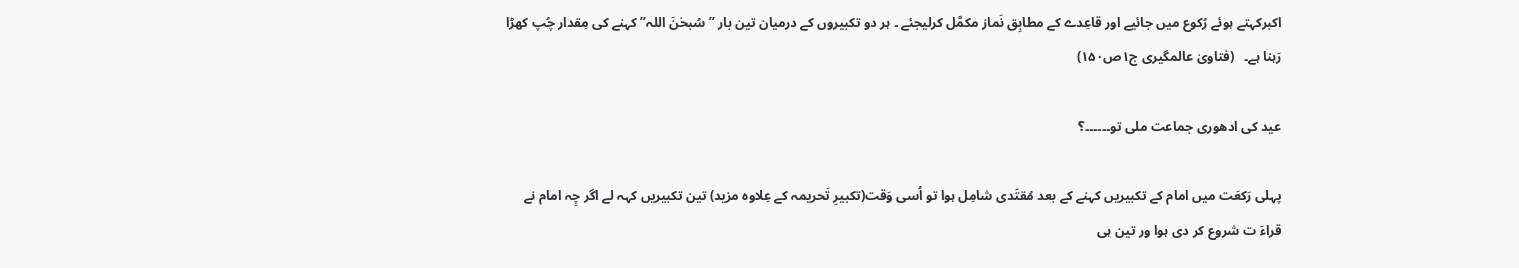اکبرکہتے ہوئے رُکوع ميں جائيے اور قاعِدے کے مطابِق نَماز مکمَّل کرلیجئے ۔ ہر دو تکبيروں کے درميان تين بار ” سُبحٰنَ اللہ” کہنے کی مِقدار چُپ کھڑا رَہنا ہے۔   (فتاویٰ عالمگيری ج۱ص۱۵۰)

عید کی ادھوری جماعت ملی تو۔۔۔۔۔۔؟

پہلی رَکعَت میں امام کے تکبیریں کہنے کے بعد مُقتَدی شامِل ہوا تو اُسی وَقت(تکبیرِ تَحریمہ کے عِلاوہ مزید) تین تکبیریں کہہ لے اگر چِہ امام نے قراءَ ت شروع کر دی ہوا ور تین ہی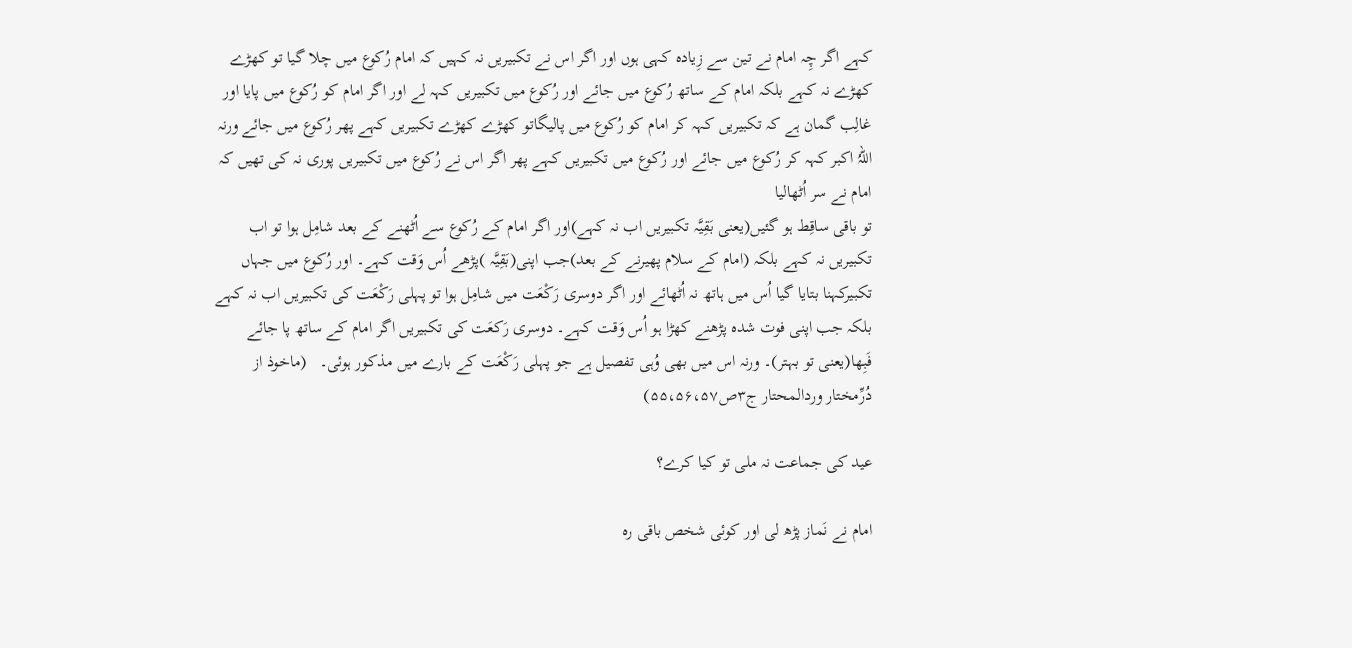کہے اگر چِہ امام نے تین سے زِیادہ کہی ہوں اور اگر اس نے تکبیریں نہ کہیں کہ امام رُکوع میں چلا گیا تو کھڑے کھڑے نہ کہے بلکہ امام کے ساتھ رُکوع میں جائے اور رُکوع میں تکبیریں کہہ لے اور اگر امام کو رُکوع میں پایا اور غالِب گمان ہے کہ تکبیریں کہہ کر امام کو رُکوع میں پالیگاتو کھڑے کھڑے تکبیریں کہے پھر رُکوع میں جائے ورنہ اللہُ اکبر کہہ کر رُکوع میں جائے اور رُکوع میں تکبیریں کہے پھر اگر اس نے رُکوع میں تکبیریں پوری نہ کی تھیں کہ امام نے سر اُٹھالیا
تو باقی ساقِط ہو گئیں(یعنی بَقِیَّہ تکبیریں اب نہ کہے)اور اگر امام کے رُکوع سے اُٹھنے کے بعد شامِل ہوا تو اب تکبیریں نہ کہے بلکہ (امام کے سلام پھیرنے کے بعد)جب اپنی(بَقِیَّہ )پڑھے اُس وَقت کہے۔ اور رُکوع میں جہاں تکبیرکہنا بتایا گیا اُس میں ہاتھ نہ اُٹھائے اور اگر دوسری رَکْعَت میں شامِل ہوا تو پہلی رَکْعَت کی تکبیریں اب نہ کہے بلکہ جب اپنی فوت شدہ پڑھنے کھڑا ہو اُس وَقت کہے۔ دوسری رَکعَت کی تکبیریں اگر امام کے ساتھ پا جائے فَبِھا(یعنی تو بہتر)۔ ورنہ اس میں بھی وُہی تفصیل ہے جو پہلی رَکْعَت کے بارے میں مذکور ہوئی۔   (ماخوذ از دُرِّمختار وردالمحتار ج۳ص۵۵،۵۶،۵۷)

عید کی جماعت نہ ملی تو کیا کرے؟

امام نے نَماز پڑھ لی اور کوئی شخص باقی رہ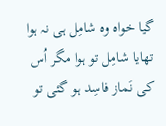گیا خواہ وہ شامِل ہی نہ ہوا تھایا شامِل تو ہوا مگر اُس کی نَماز فاسِد ہو گئی تو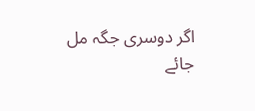اگر دوسری جگہ مل جائے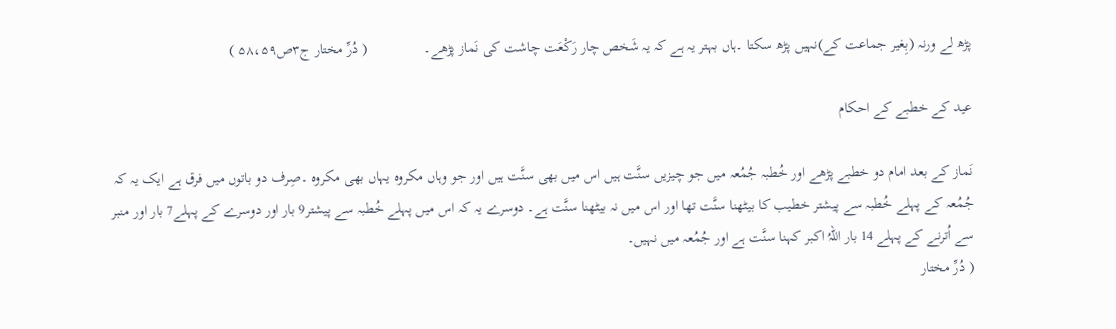پڑھ لے ورنہ (بِغیر جماعت کے)نہیں پڑھ سکتا ۔ہاں بہتر یہ ہے کہ یہ شَخص چار رَکْعَت چاشت کی نَماز پڑھے۔               ( دُرِّ مختار ج۳ص۵۸،۵۹ )

عید کے خطبے کے احکام

نَماز کے بعد امام دو خطبے پڑھے اور خُطبہ جُمُعہ میں جو چیزیں سنَّت ہیں اس میں بھی سنَّت ہیں اور جو وہاں مکروہ یہاں بھی مکروہ ۔صِرف دو باتوں میں فرق ہے ایک یہ کہ
جُمُعہ کے پہلے خُطبہ سے پیشتر خطیب کا بیٹھنا سنَّت تھا اور اس میں نہ بیٹھنا سنَّت ہے۔ دوسرے یہ کہ اس میں پہلے خُطبہ سے پیشتر9 بار اور دوسرے کے پہلے7 بار اور منبر سے اُترنے کے پہلے 14 بار اللہُ اکبر کہنا سنَّت ہے اور جُمُعہ میں نہیں۔
( دُرِّ مختار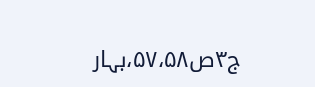ج۳ص۵۷،۵۸،بہار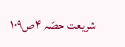شریعت حصّہ ۴ص۱۰۹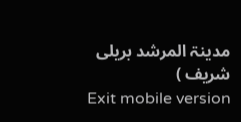مدینۃ المرشد بریلی شریف )
Exit mobile version